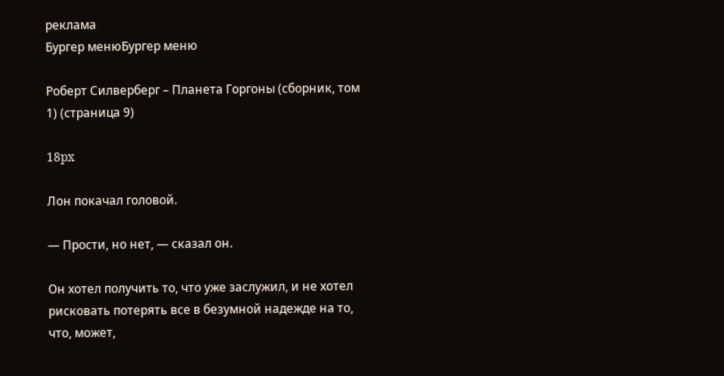реклама
Бургер менюБургер меню

Роберт Силверберг – Планета Горгоны (сборник, том 1) (страница 9)

18px

Лон покачал головой.

— Прости, но нет, — сказал он.

Он хотел получить то, что уже заслужил, и не хотел рисковать потерять все в безумной надежде на то, что, может,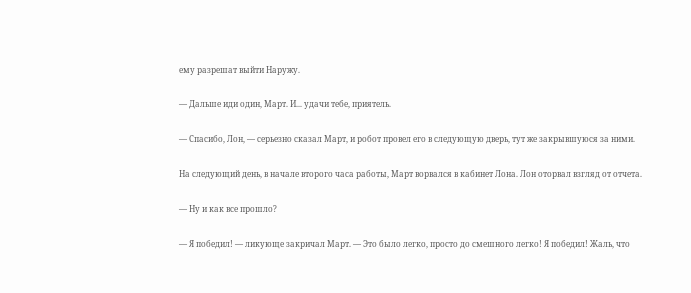ему разрешат выйти Наружу.

— Дальше иди один, Март. И... удачи тебе, приятель.

— Спасибо, Лон, — серьезно сказал Март, и робот провел его в следующую дверь, тут же закрывшуюся за ними.

На следующий день, в начале второго часа работы, Март ворвался в кабинет Лона. Лон оторвал взгляд от отчета.

— Ну и как все прошло?

— Я победил! — ликующе закричал Март. — Это было легко, просто до смешного легко! Я победил! Жаль, что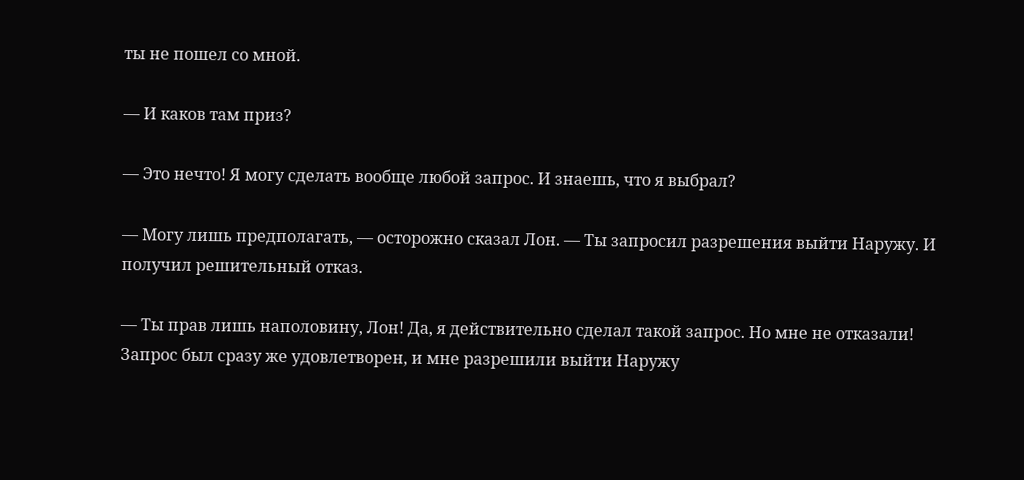ты не пошел со мной.

— И каков там приз?

— Это нечто! Я могу сделать вообще любой запрос. И знаешь, что я выбрал?

— Могу лишь предполагать, — осторожно сказал Лон. — Ты запросил разрешения выйти Наружу. И получил решительный отказ.

— Ты прав лишь наполовину, Лон! Да, я действительно сделал такой запрос. Но мне не отказали! Запрос был сразу же удовлетворен, и мне разрешили выйти Наружу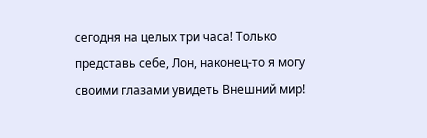сегодня на целых три часа! Только представь себе, Лон, наконец-то я могу своими глазами увидеть Внешний мир!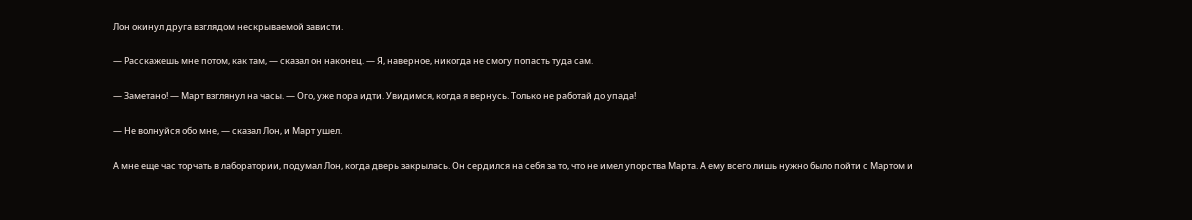Лон окинул друга взглядом нескрываемой зависти.

— Расскажешь мне потом, как там, — сказал он наконец. — Я, наверное, никогда не смогу попасть туда сам.

— Заметано! — Март взглянул на часы. — Ого, уже пора идти. Увидимся, когда я вернусь. Только не работай до упада!

— Не волнуйся обо мне, — сказал Лон, и Март ушел.

А мне еще час торчать в лаборатории, подумал Лон, когда дверь закрылась. Он сердился на себя за то, что не имел упорства Марта. А ему всего лишь нужно было пойти с Мартом и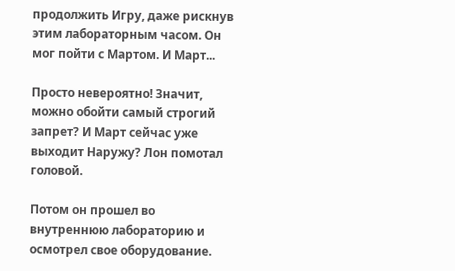продолжить Игру, даже рискнув этим лабораторным часом. Он мог пойти с Мартом. И Март...

Просто невероятно! Значит, можно обойти самый строгий запрет? И Март сейчас уже выходит Наружу? Лон помотал головой.

Потом он прошел во внутреннюю лабораторию и осмотрел свое оборудование.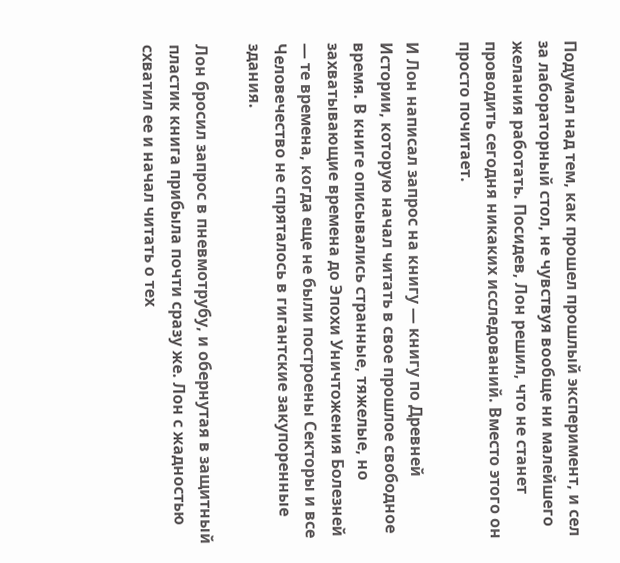Подумал над тем, как прошел прошлый эксперимент, и сел за лабораторный стол, не чувствуя вообще ни малейшего желания работать. Посидев, Лон решил, что не станет проводить сегодня никаких исследований. Вместо этого он просто почитает.

И Лон написал запрос на книгу — книгу по Древней Истории, которую начал читать в свое прошлое свободное время. В книге описывались странные, тяжелые, но захватывающие времена до Эпохи Уничтожения Болезней — те времена, когда еще не были построены Секторы и все Человечество не спряталось в гигантские закупоренные здания.

Лон бросил запрос в пневмотрубу, и обернутая в защитный пластик книга прибыла почти сразу же. Лон с жадностью схватил ее и начал читать о тех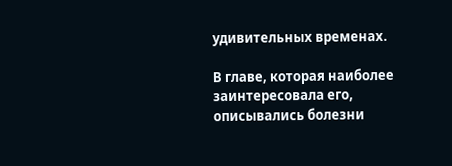удивительных временах.

В главе, которая наиболее заинтересовала его, описывались болезни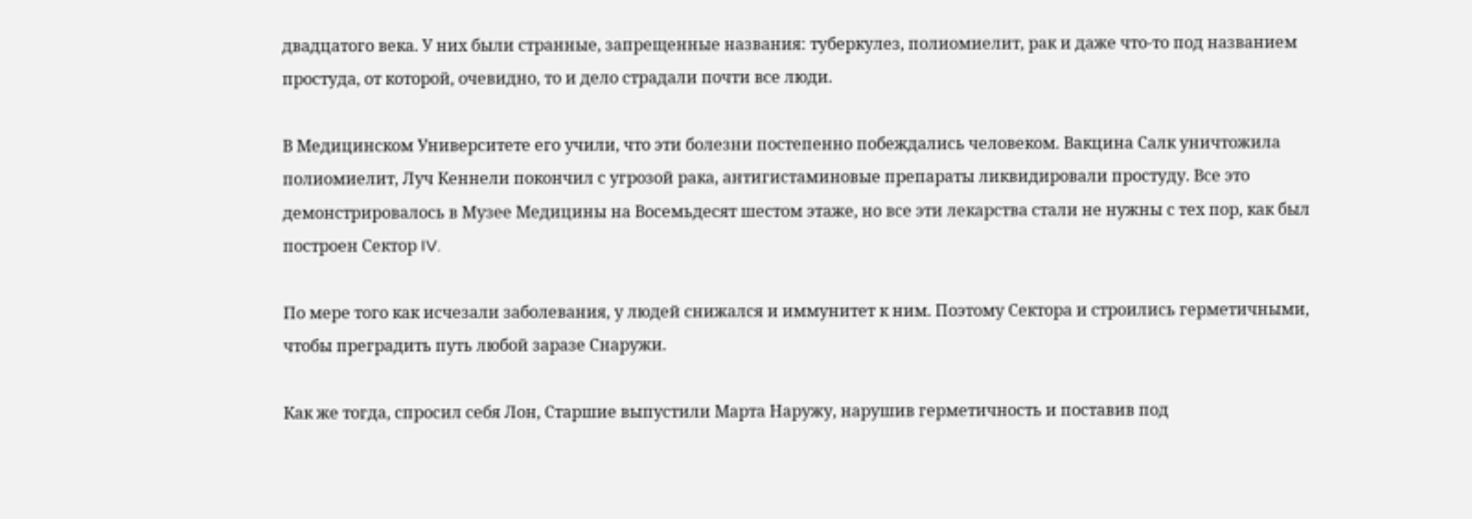двадцатого века. У них были странные, запрещенные названия: туберкулез, полиомиелит, рак и даже что-то под названием простуда, от которой, очевидно, то и дело страдали почти все люди.

В Медицинском Университете его учили, что эти болезни постепенно побеждались человеком. Вакцина Салк уничтожила полиомиелит, Луч Кеннели покончил с угрозой рака, антигистаминовые препараты ликвидировали простуду. Все это демонстрировалось в Музее Медицины на Восемьдесят шестом этаже, но все эти лекарства стали не нужны с тех пор, как был построен Сектор IV.

По мере того как исчезали заболевания, у людей снижался и иммунитет к ним. Поэтому Сектора и строились герметичными, чтобы преградить путь любой заразе Снаружи.

Как же тогда, спросил себя Лон, Старшие выпустили Марта Наружу, нарушив герметичность и поставив под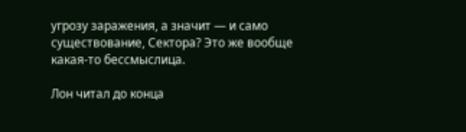угрозу заражения, а значит — и само существование, Сектора? Это же вообще какая-то бессмыслица.

Лон читал до конца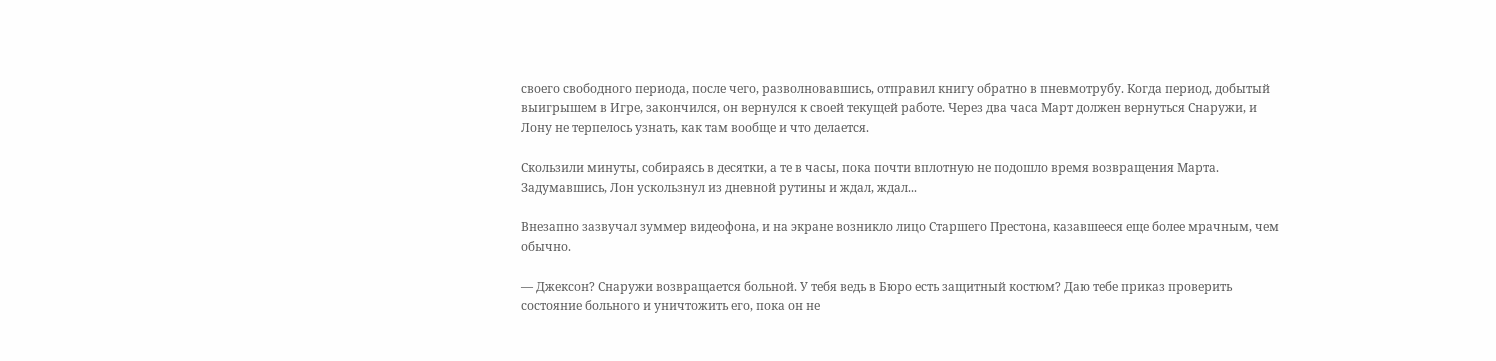своего свободного периода, после чего, разволновавшись, отправил книгу обратно в пневмотрубу. Когда период, добытый выигрышем в Игре, закончился, он вернулся к своей текущей работе. Через два часа Март должен вернуться Снаружи, и Лону не терпелось узнать, как там вообще и что делается.

Скользили минуты, собираясь в десятки, а те в часы, пока почти вплотную не подошло время возвращения Марта. Задумавшись, Лон ускользнул из дневной рутины и ждал, ждал...

Внезапно зазвучал зуммер видеофона, и на экране возникло лицо Старшего Престона, казавшееся еще более мрачным, чем обычно.

— Джексон? Снаружи возвращается больной. У тебя ведь в Бюро есть защитный костюм? Даю тебе приказ проверить состояние больного и уничтожить его, пока он не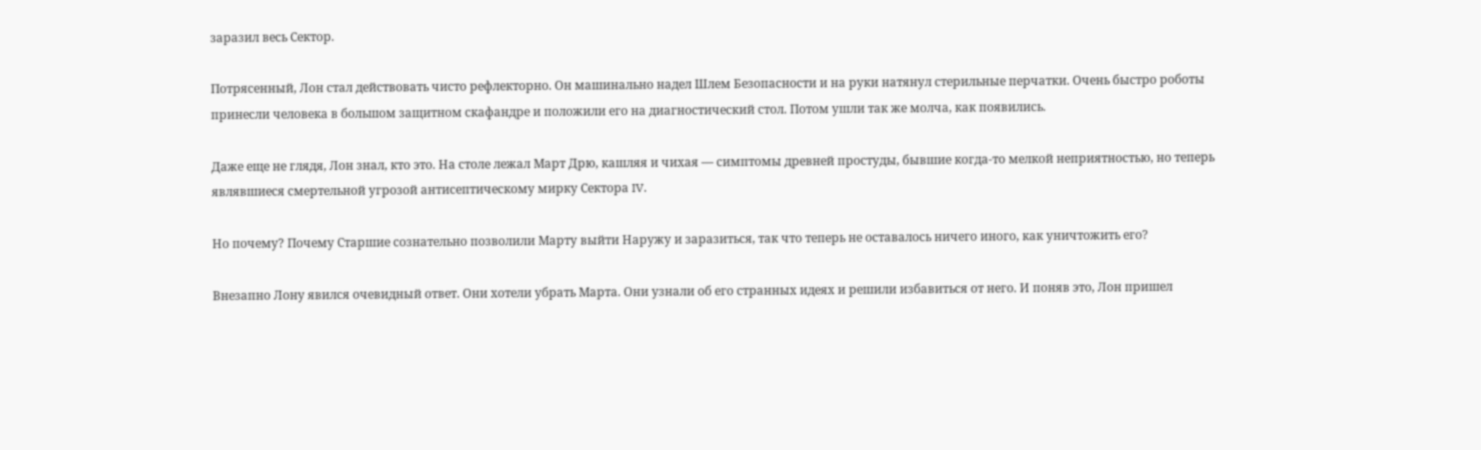заразил весь Сектор.

Потрясенный, Лон стал действовать чисто рефлекторно. Он машинально надел Шлем Безопасности и на руки натянул стерильные перчатки. Очень быстро роботы принесли человека в большом защитном скафандре и положили его на диагностический стол. Потом ушли так же молча, как появились.

Даже еще не глядя, Лон знал, кто это. На столе лежал Март Дрю, кашляя и чихая — симптомы древней простуды, бывшие когда-то мелкой неприятностью, но теперь являвшиеся смертельной угрозой антисептическому мирку Сектора IV.

Но почему? Почему Старшие сознательно позволили Марту выйти Наружу и заразиться, так что теперь не оставалось ничего иного, как уничтожить его?

Внезапно Лону явился очевидный ответ. Они хотели убрать Марта. Они узнали об его странных идеях и решили избавиться от него. И поняв это, Лон пришел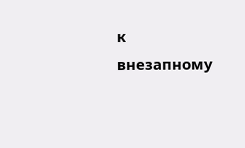к внезапному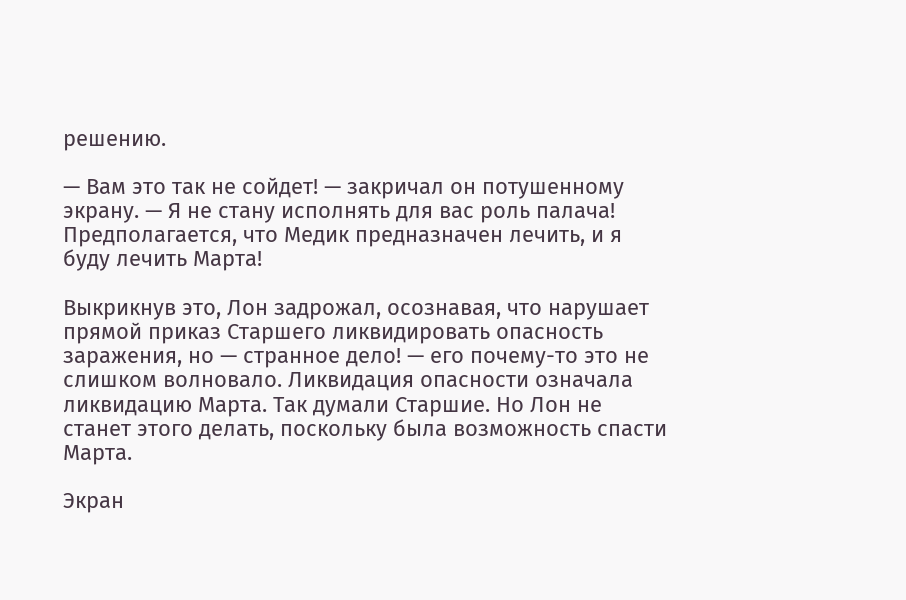решению.

— Вам это так не сойдет! — закричал он потушенному экрану. — Я не стану исполнять для вас роль палача! Предполагается, что Медик предназначен лечить, и я буду лечить Марта!

Выкрикнув это, Лон задрожал, осознавая, что нарушает прямой приказ Старшего ликвидировать опасность заражения, но — странное дело! — его почему-то это не слишком волновало. Ликвидация опасности означала ликвидацию Марта. Так думали Старшие. Но Лон не станет этого делать, поскольку была возможность спасти Марта.

Экран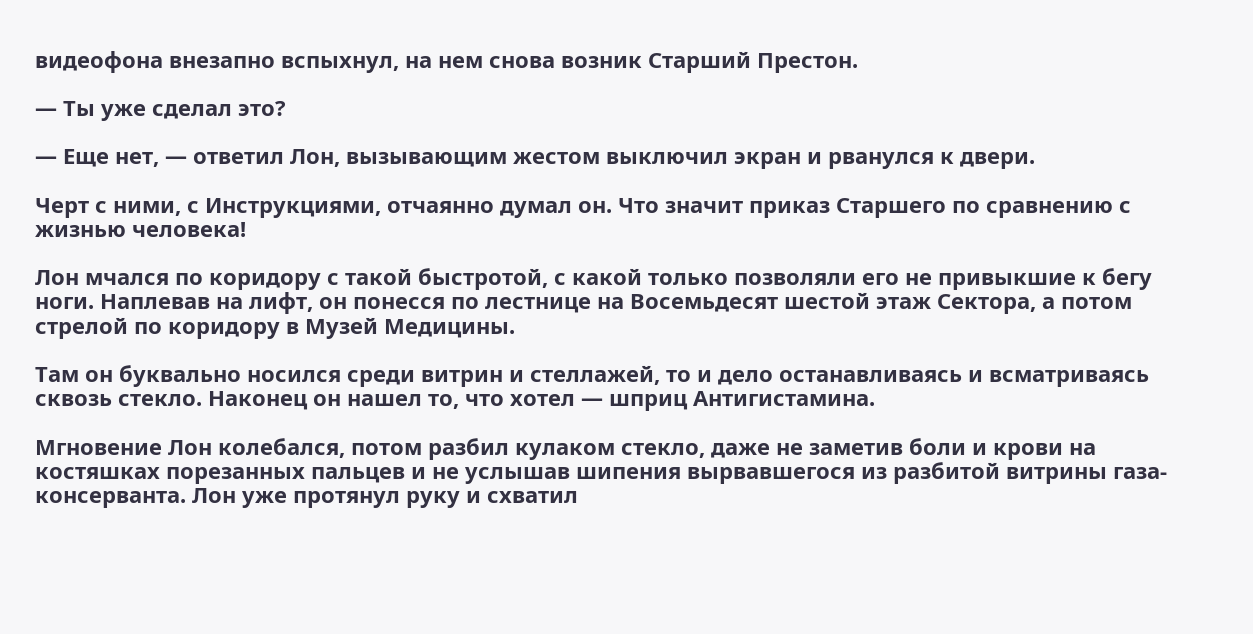видеофона внезапно вспыхнул, на нем снова возник Старший Престон.

— Ты уже сделал это?

— Еще нет, — ответил Лон, вызывающим жестом выключил экран и рванулся к двери.

Черт с ними, с Инструкциями, отчаянно думал он. Что значит приказ Старшего по сравнению с жизнью человека!

Лон мчался по коридору с такой быстротой, с какой только позволяли его не привыкшие к бегу ноги. Наплевав на лифт, он понесся по лестнице на Восемьдесят шестой этаж Сектора, а потом стрелой по коридору в Музей Медицины.

Там он буквально носился среди витрин и стеллажей, то и дело останавливаясь и всматриваясь сквозь стекло. Наконец он нашел то, что хотел — шприц Антигистамина.

Мгновение Лон колебался, потом разбил кулаком стекло, даже не заметив боли и крови на костяшках порезанных пальцев и не услышав шипения вырвавшегося из разбитой витрины газа-консерванта. Лон уже протянул руку и схватил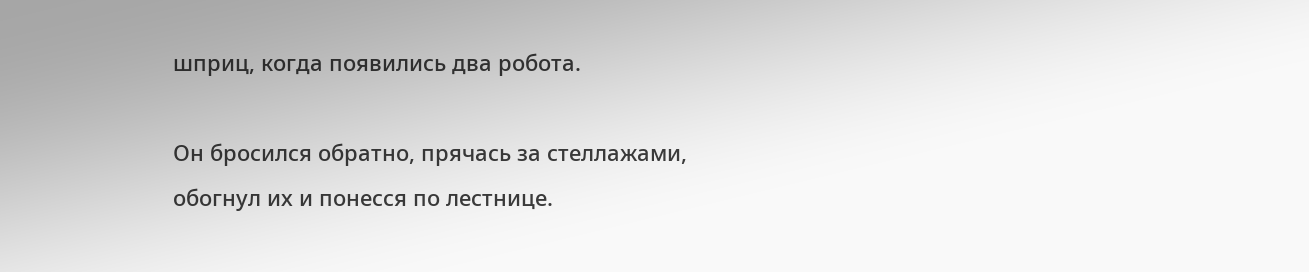шприц, когда появились два робота.

Он бросился обратно, прячась за стеллажами, обогнул их и понесся по лестнице.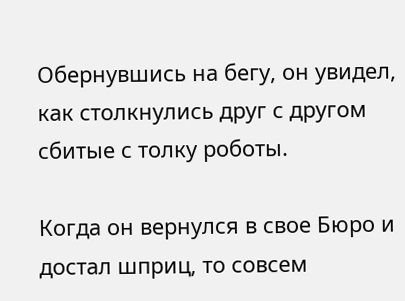Обернувшись на бегу, он увидел, как столкнулись друг с другом сбитые с толку роботы.

Когда он вернулся в свое Бюро и достал шприц, то совсем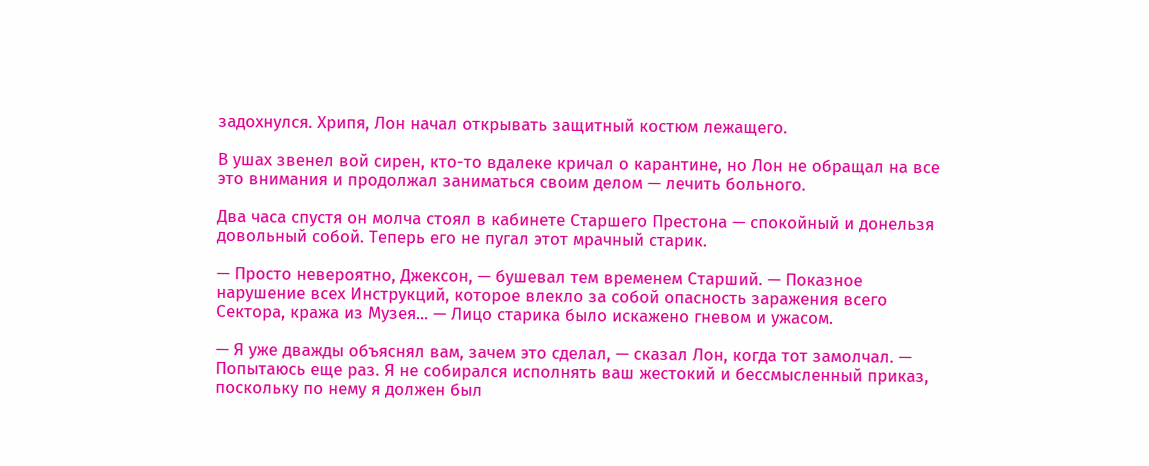задохнулся. Хрипя, Лон начал открывать защитный костюм лежащего.

В ушах звенел вой сирен, кто-то вдалеке кричал о карантине, но Лон не обращал на все это внимания и продолжал заниматься своим делом — лечить больного.

Два часа спустя он молча стоял в кабинете Старшего Престона — спокойный и донельзя довольный собой. Теперь его не пугал этот мрачный старик.

— Просто невероятно, Джексон, — бушевал тем временем Старший. — Показное нарушение всех Инструкций, которое влекло за собой опасность заражения всего Сектора, кража из Музея... — Лицо старика было искажено гневом и ужасом.

— Я уже дважды объяснял вам, зачем это сделал, — сказал Лон, когда тот замолчал. — Попытаюсь еще раз. Я не собирался исполнять ваш жестокий и бессмысленный приказ, поскольку по нему я должен был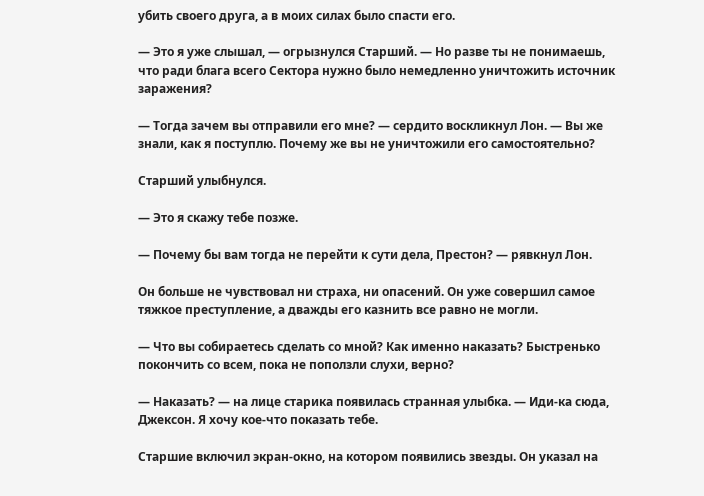убить своего друга, а в моих силах было спасти его.

— Это я уже слышал, — огрызнулся Старший. — Но разве ты не понимаешь, что ради блага всего Сектора нужно было немедленно уничтожить источник заражения?

— Тогда зачем вы отправили его мне? — сердито воскликнул Лон. — Вы же знали, как я поступлю. Почему же вы не уничтожили его самостоятельно?

Старший улыбнулся.

— Это я скажу тебе позже.

— Почему бы вам тогда не перейти к сути дела, Престон? — рявкнул Лон.

Он больше не чувствовал ни страха, ни опасений. Он уже совершил самое тяжкое преступление, а дважды его казнить все равно не могли.

— Что вы собираетесь сделать со мной? Как именно наказать? Быстренько покончить со всем, пока не поползли слухи, верно?

— Наказать? — на лице старика появилась странная улыбка. — Иди-ка сюда, Джексон. Я хочу кое-что показать тебе.

Старшие включил экран-окно, на котором появились звезды. Он указал на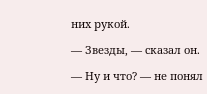них рукой.

— Звезды, — сказал он.

— Ну и что? — не понял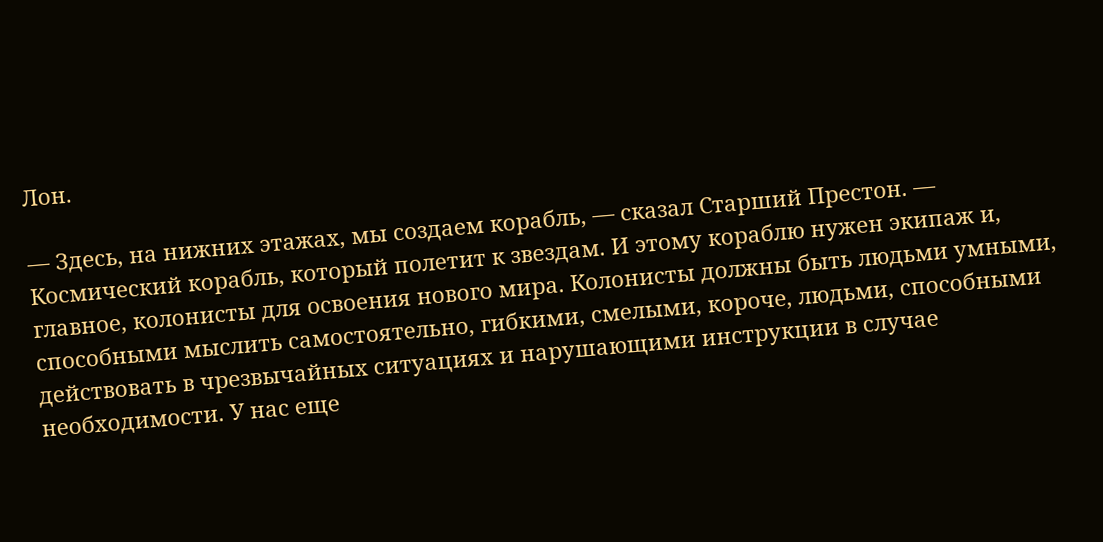Лон.

— Здесь, на нижних этажах, мы создаем корабль, — сказал Старший Престон. — Космический корабль, который полетит к звездам. И этому кораблю нужен экипаж и, главное, колонисты для освоения нового мира. Колонисты должны быть людьми умными, способными мыслить самостоятельно, гибкими, смелыми, короче, людьми, способными действовать в чрезвычайных ситуациях и нарушающими инструкции в случае необходимости. У нас еще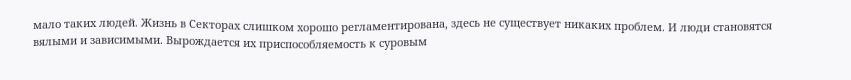мало таких людей. Жизнь в Секторах слишком хорошо регламентирована, здесь не существует никаких проблем. И люди становятся вялыми и зависимыми. Вырождается их приспособляемость к суровым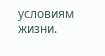условиям жизни.